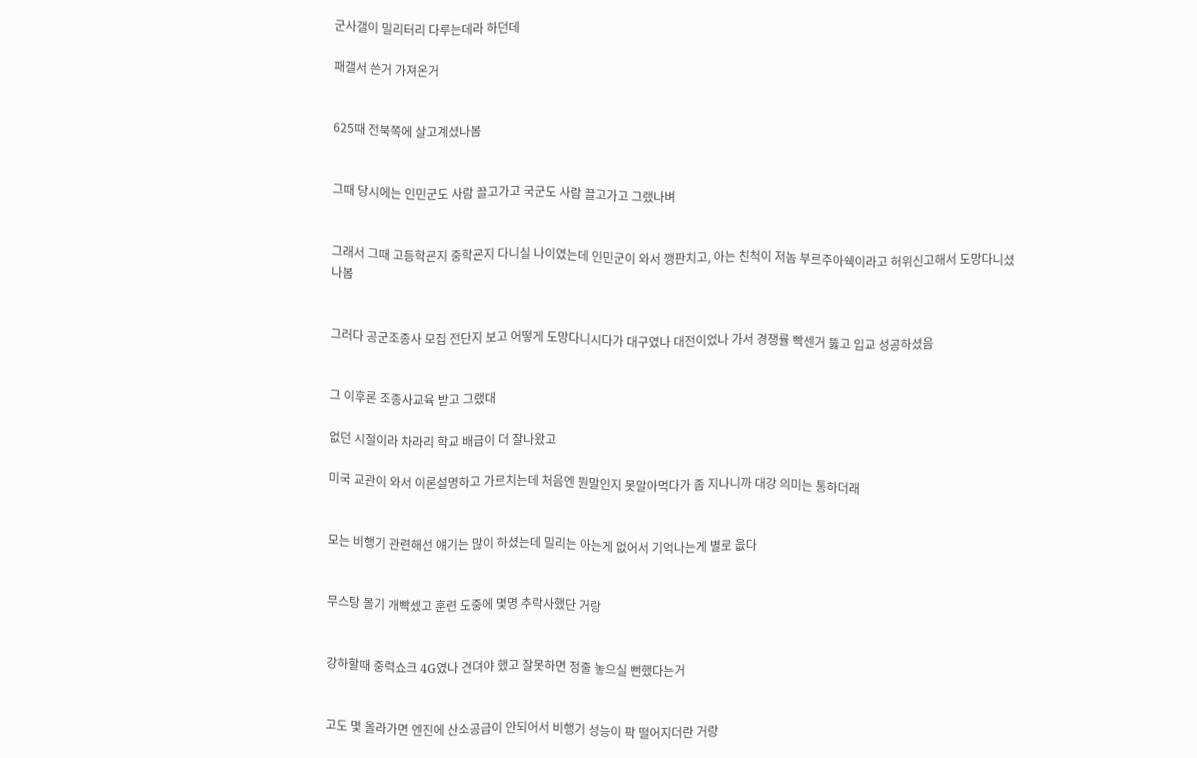군사갤이 밀리터리 다루는데라 하던데

패갤서 쓴거 가져온거


625때 전북쪽에 살고계셨나봄


그때 당시에는 인민군도 사람 끌고가고 국군도 사람 끌고가고 그랬나벼


그래서 그때 고등학굔지 중학굔지 다니실 나이였는데 인민군이 와서 깽판치고, 아는 친척이 저놈 부르주아쉑이라고 허위신고해서 도망다니셨나봄


그러다 공군조종사 모집 전단지 보고 어떻게 도망다니시다가 대구였나 대전이었나 가서 경쟁률 빡센거 뚫고 입교 성공하셨음


그 이후론 조종사교육 받고 그랬대

없던 시절이라 차라리 학교 배급이 더 잘나왔고

미국 교관이 와서 이론설명하고 가르치는데 처음엔 뭔말인지 못알아먹다가 좀 지나니까 대강 의미는 통하더래


모는 비행기 관련해선 얘기는 많이 하셨는데 밀리는 아는게 없어서 기억나는게 별로 읎다


무스탕 몰기 개빡셌고 훈련 도중에 몇명 추락사했단 거랑


강하할때 중력쇼크 4G였나 견뎌야 했고 잘못하면 정줄 놓으실 뻔했다는거


고도 몇 올라가면 엔진에 산소공급이 안되어서 비행기 성능이 팍 떨어지더란 거랑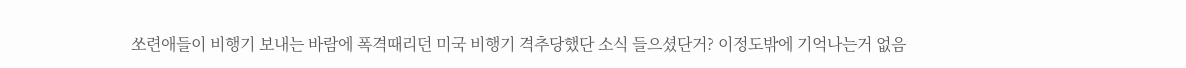쏘련애들이 비행기 보내는 바람에 폭격때리던 미국 비행기 격추당했단 소식 들으셨단거? 이정도밖에 기억나는거 없음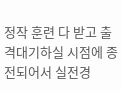정작 훈련 다 받고 출격대기하실 시점에 종전되어서 실전경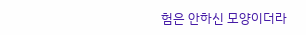험은 안하신 모양이더라